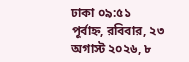ঢাকা ০৯:৫১ পূর্বাহ্ন, রবিবার, ২৩ অগাস্ট ২০২৬, ৮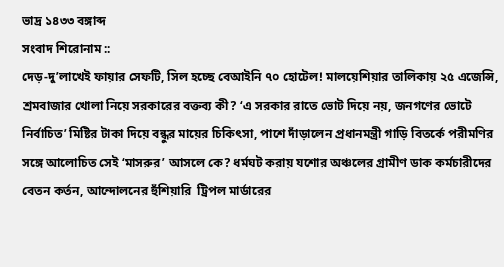ভাদ্র ১৪৩৩ বঙ্গাব্দ
সংবাদ শিরোনাম ::
দেড়-দু’লাখেই ফায়ার সেফটি, সিল হচ্ছে বেআইনি ৭০ হোটেল! মালয়েশিয়ার তালিকায় ২৫ এজেন্সি, শ্রমবাজার খোলা নিয়ে সরকারের বক্তব্য কী? ‘এ সরকার রাতে ভোট দিয়ে নয়, জনগণের ভোটে নির্বাচিত’ মিষ্টির টাকা দিয়ে বন্ধুর মায়ের চিকিৎসা, পাশে দাঁড়ালেন প্রধানমন্ত্রী গাড়ি বিতর্কে পরীমণির সঙ্গে আলোচিত সেই ‘মাসরুর’ আসলে কে? ধর্মঘট করায় যশোর অঞ্চলের গ্রামীণ ডাক কর্মচারীদের বেতন কর্তন, আন্দোলনের হুঁশিয়ারি  ট্রিপল মার্ডারের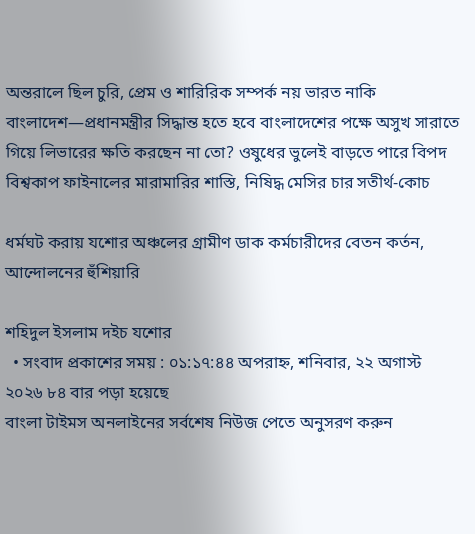অন্তরালে ছিল চুরি, প্রেম ও শারিরিক সম্পর্ক নয় ভারত নাকি বাংলাদেশ—প্রধানমন্ত্রীর সিদ্ধান্ত হতে হবে বাংলাদেশের পক্ষে অসুখ সারাতে গিয়ে লিভারের ক্ষতি করছেন না তো? ওষুধের ভুলেই বাড়তে পারে বিপদ বিশ্বকাপ ফাইনালের মারামারির শাস্তি, নিষিদ্ধ মেসির চার সতীর্থ-কোচ

ধর্মঘট করায় যশোর অঞ্চলের গ্রামীণ ডাক কর্মচারীদের বেতন কর্তন, আন্দোলনের হুঁশিয়ারি

শহিদুল ইসলাম দইচ যশোর
  • সংবাদ প্রকাশের সময় : ০১:১৭:৪৪ অপরাহ্ন, শনিবার, ২২ অগাস্ট ২০২৬ ৮৪ বার পড়া হয়েছে
বাংলা টাইমস অনলাইনের সর্বশেষ নিউজ পেতে অনুসরণ করুন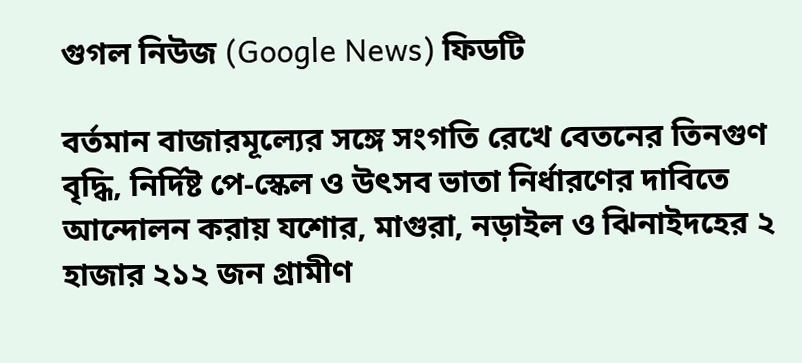গুগল নিউজ (Google News) ফিডটি

বর্তমান বাজারমূল্যের সঙ্গে সংগতি রেখে বেতনের তিনগুণ বৃদ্ধি, নির্দিষ্ট পে-স্কেল ও উৎসব ভাতা নির্ধারণের দাবিতে আন্দোলন করায় যশোর, মাগুরা, নড়াইল ও ঝিনাইদহের ২ হাজার ২১২ জন গ্রামীণ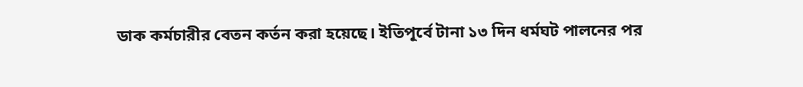ডাক কর্মচারীর বেতন কর্তন করা হয়েছে। ইতিপূর্বে টানা ১৩ দিন ধর্মঘট পালনের পর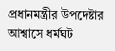প্রধানমন্ত্রীর উপদেষ্টার আশ্বাসে ধর্মঘট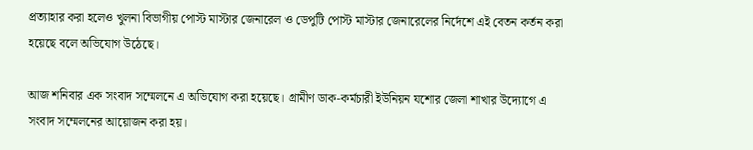প্রত্যাহার করা হলেও খুলনা বিভাগীয় পোস্ট মাস্টার জেনারেল ও ডেপুটি পোস্ট মাস্টার জেনারেলের নির্দেশে এই বেতন কর্তন করা হয়েছে বলে অভিযোগ উঠেছে।

আজ শনিবার এক সংবাদ সম্মেলনে এ অভিযোগ করা হয়েছে। গ্রামীণ ডাক-কর্মচারী ইউনিয়ন যশোর জেলা শাখার উদ্যোগে এ সংবাদ সম্মেলনের আয়োজন করা হয়।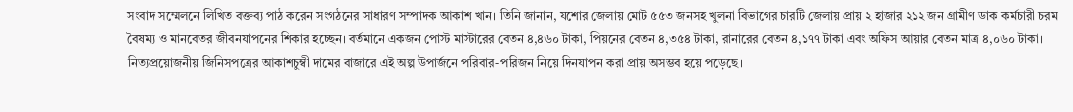সংবাদ সম্মেলনে লিখিত বক্তব্য পাঠ করেন সংগঠনের সাধারণ সম্পাদক আকাশ খান। তিনি জানান, যশোর জেলায় মোট ৫৫৩ জনসহ খুলনা বিভাগের চারটি জেলায় প্রায় ২ হাজার ২১২ জন গ্রামীণ ডাক কর্মচারী চরম বৈষম্য ও মানবেতর জীবনযাপনের শিকার হচ্ছেন। বর্তমানে একজন পোস্ট মাস্টারের বেতন ৪,৪৬০ টাকা, পিয়নের বেতন ৪,৩৫৪ টাকা, রানারের বেতন ৪,১৭৭ টাকা এবং অফিস আয়ার বেতন মাত্র ৪,০৬০ টাকা। নিত্যপ্রয়োজনীয় জিনিসপত্রের আকাশচুম্বী দামের বাজারে এই অল্প উপার্জনে পরিবার-পরিজন নিয়ে দিনযাপন করা প্রায় অসম্ভব হয়ে পড়েছে।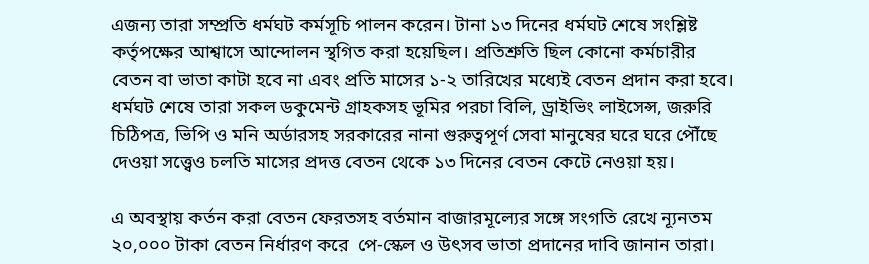এজন্য তারা সম্প্রতি ধর্মঘট কর্মসূচি পালন করেন। টানা ১৩ দিনের ধর্মঘট শেষে সংশ্লিষ্ট কর্তৃপক্ষের আশ্বাসে আন্দোলন স্থগিত করা হয়েছিল। প্রতিশ্রুতি ছিল কোনো কর্মচারীর বেতন বা ভাতা কাটা হবে না এবং প্রতি মাসের ১-২ তারিখের মধ্যেই বেতন প্রদান করা হবে। ধর্মঘট শেষে তারা সকল ডকুমেন্ট গ্রাহকসহ ভূমির পরচা বিলি, ড্রাইভিং লাইসেন্স, জরুরি চিঠিপত্র, ভিপি ও মনি অর্ডারসহ সরকারের নানা গুরুত্বপূর্ণ সেবা মানুষের ঘরে ঘরে পৌঁছে দেওয়া সত্ত্বেও চলতি মাসের প্রদত্ত বেতন থেকে ১৩ দিনের বেতন কেটে নেওয়া হয়।

এ অবস্থায় কর্তন করা বেতন ফেরতসহ বর্তমান বাজারমূল্যের সঙ্গে সংগতি রেখে ন্যূনতম ২০,০০০ টাকা বেতন নির্ধারণ করে  পে-স্কেল ও উৎসব ভাতা প্রদানের দাবি জানান তারা।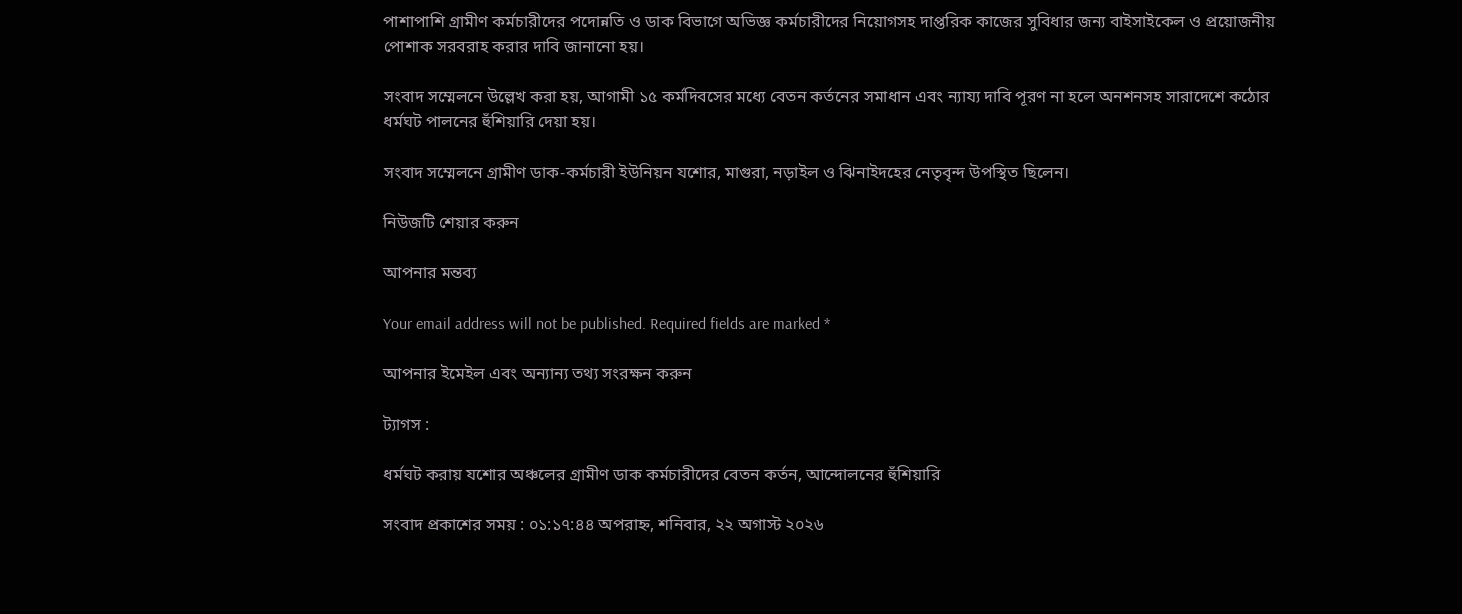পাশাপাশি গ্রামীণ কর্মচারীদের পদোন্নতি ও ডাক বিভাগে অভিজ্ঞ কর্মচারীদের নিয়োগসহ দাপ্তরিক কাজের সুবিধার জন্য বাইসাইকেল ও প্রয়োজনীয় পোশাক সরবরাহ করার দাবি জানানো হয়।

সংবাদ সম্মেলনে উল্লেখ করা হয়, আগামী ১৫ কর্মদিবসের মধ্যে বেতন কর্তনের সমাধান এবং ন্যায্য দাবি পূরণ না হলে অনশনসহ সারাদেশে কঠোর ধর্মঘট পালনের হুঁশিয়ারি দেয়া হয়।

সংবাদ সম্মেলনে গ্রামীণ ডাক-কর্মচারী ইউনিয়ন যশোর, মাগুরা, নড়াইল ও ঝিনাইদহের নেতৃবৃন্দ উপস্থিত ছিলেন।

নিউজটি শেয়ার করুন

আপনার মন্তব্য

Your email address will not be published. Required fields are marked *

আপনার ইমেইল এবং অন্যান্য তথ্য সংরক্ষন করুন

ট্যাগস :

ধর্মঘট করায় যশোর অঞ্চলের গ্রামীণ ডাক কর্মচারীদের বেতন কর্তন, আন্দোলনের হুঁশিয়ারি

সংবাদ প্রকাশের সময় : ০১:১৭:৪৪ অপরাহ্ন, শনিবার, ২২ অগাস্ট ২০২৬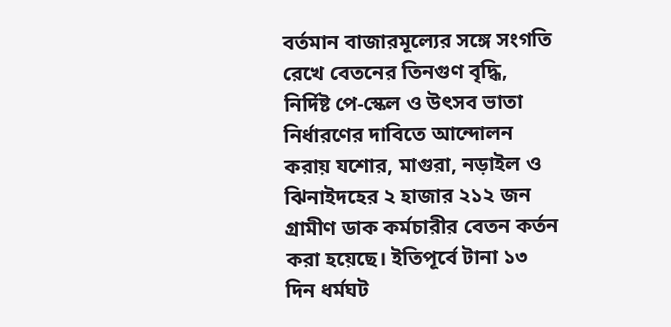বর্তমান বাজারমূল্যের সঙ্গে সংগতি রেখে বেতনের তিনগুণ বৃদ্ধি, নির্দিষ্ট পে-স্কেল ও উৎসব ভাতা নির্ধারণের দাবিতে আন্দোলন করায় যশোর, মাগুরা, নড়াইল ও ঝিনাইদহের ২ হাজার ২১২ জন গ্রামীণ ডাক কর্মচারীর বেতন কর্তন করা হয়েছে। ইতিপূর্বে টানা ১৩ দিন ধর্মঘট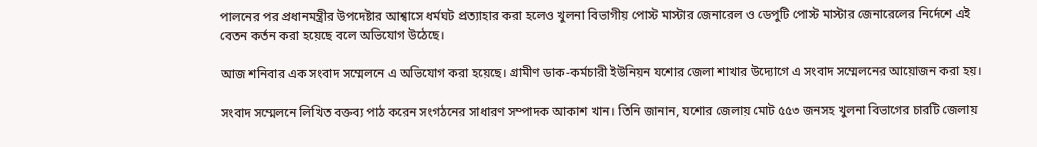পালনের পর প্রধানমন্ত্রীর উপদেষ্টার আশ্বাসে ধর্মঘট প্রত্যাহার করা হলেও খুলনা বিভাগীয় পোস্ট মাস্টার জেনারেল ও ডেপুটি পোস্ট মাস্টার জেনারেলের নির্দেশে এই বেতন কর্তন করা হয়েছে বলে অভিযোগ উঠেছে।

আজ শনিবার এক সংবাদ সম্মেলনে এ অভিযোগ করা হয়েছে। গ্রামীণ ডাক-কর্মচারী ইউনিয়ন যশোর জেলা শাখার উদ্যোগে এ সংবাদ সম্মেলনের আয়োজন করা হয়।

সংবাদ সম্মেলনে লিখিত বক্তব্য পাঠ করেন সংগঠনের সাধারণ সম্পাদক আকাশ খান। তিনি জানান, যশোর জেলায় মোট ৫৫৩ জনসহ খুলনা বিভাগের চারটি জেলায়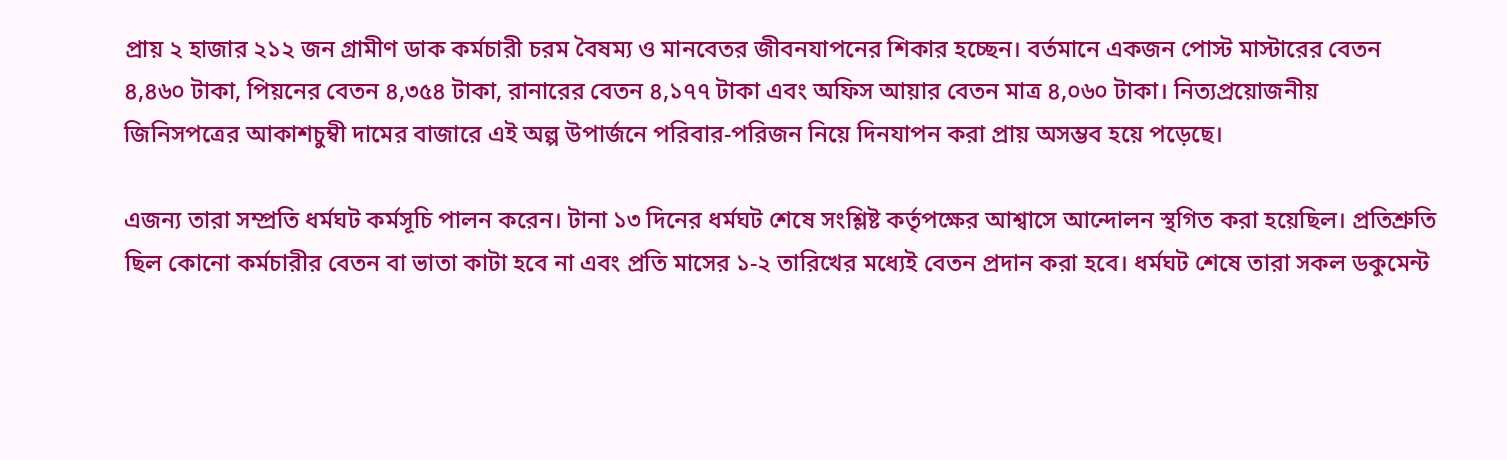প্রায় ২ হাজার ২১২ জন গ্রামীণ ডাক কর্মচারী চরম বৈষম্য ও মানবেতর জীবনযাপনের শিকার হচ্ছেন। বর্তমানে একজন পোস্ট মাস্টারের বেতন ৪,৪৬০ টাকা, পিয়নের বেতন ৪,৩৫৪ টাকা, রানারের বেতন ৪,১৭৭ টাকা এবং অফিস আয়ার বেতন মাত্র ৪,০৬০ টাকা। নিত্যপ্রয়োজনীয় জিনিসপত্রের আকাশচুম্বী দামের বাজারে এই অল্প উপার্জনে পরিবার-পরিজন নিয়ে দিনযাপন করা প্রায় অসম্ভব হয়ে পড়েছে।

এজন্য তারা সম্প্রতি ধর্মঘট কর্মসূচি পালন করেন। টানা ১৩ দিনের ধর্মঘট শেষে সংশ্লিষ্ট কর্তৃপক্ষের আশ্বাসে আন্দোলন স্থগিত করা হয়েছিল। প্রতিশ্রুতি ছিল কোনো কর্মচারীর বেতন বা ভাতা কাটা হবে না এবং প্রতি মাসের ১-২ তারিখের মধ্যেই বেতন প্রদান করা হবে। ধর্মঘট শেষে তারা সকল ডকুমেন্ট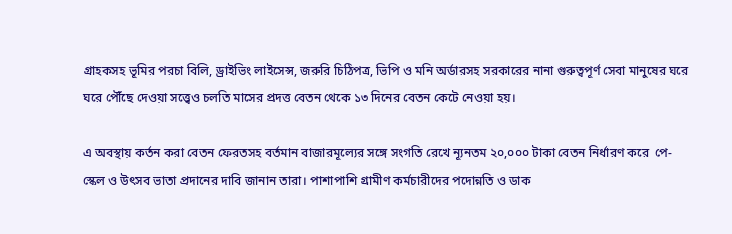গ্রাহকসহ ভূমির পরচা বিলি, ড্রাইভিং লাইসেন্স, জরুরি চিঠিপত্র, ভিপি ও মনি অর্ডারসহ সরকারের নানা গুরুত্বপূর্ণ সেবা মানুষের ঘরে ঘরে পৌঁছে দেওয়া সত্ত্বেও চলতি মাসের প্রদত্ত বেতন থেকে ১৩ দিনের বেতন কেটে নেওয়া হয়।

এ অবস্থায় কর্তন করা বেতন ফেরতসহ বর্তমান বাজারমূল্যের সঙ্গে সংগতি রেখে ন্যূনতম ২০,০০০ টাকা বেতন নির্ধারণ করে  পে-স্কেল ও উৎসব ভাতা প্রদানের দাবি জানান তারা। পাশাপাশি গ্রামীণ কর্মচারীদের পদোন্নতি ও ডাক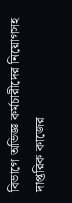বিভাগে অভিজ্ঞ কর্মচারীদের নিয়োগসহ দাপ্তরিক কাজের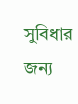সুবিধার জন্য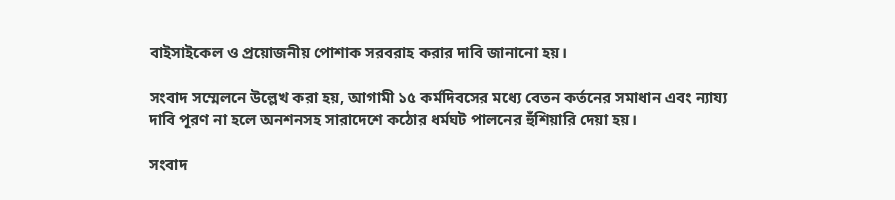বাইসাইকেল ও প্রয়োজনীয় পোশাক সরবরাহ করার দাবি জানানো হয়।

সংবাদ সম্মেলনে উল্লেখ করা হয়, আগামী ১৫ কর্মদিবসের মধ্যে বেতন কর্তনের সমাধান এবং ন্যায্য দাবি পূরণ না হলে অনশনসহ সারাদেশে কঠোর ধর্মঘট পালনের হুঁশিয়ারি দেয়া হয়।

সংবাদ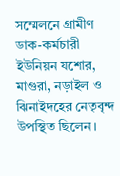সম্মেলনে গ্রামীণ ডাক-কর্মচারী ইউনিয়ন যশোর, মাগুরা, নড়াইল ও ঝিনাইদহের নেতৃবৃন্দ উপস্থিত ছিলেন।